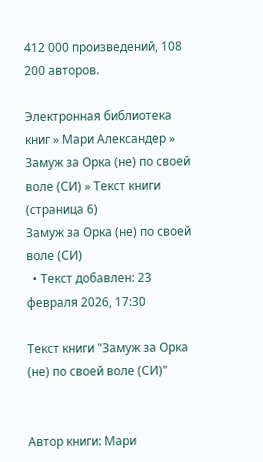412 000 произведений, 108 200 авторов.

Электронная библиотека книг » Мари Александер » Замуж за Орка (не) по своей воле (СИ) » Текст книги (страница 6)
Замуж за Орка (не) по своей воле (СИ)
  • Текст добавлен: 23 февраля 2026, 17:30

Текст книги "Замуж за Орка (не) по своей воле (СИ)"


Автор книги: Мари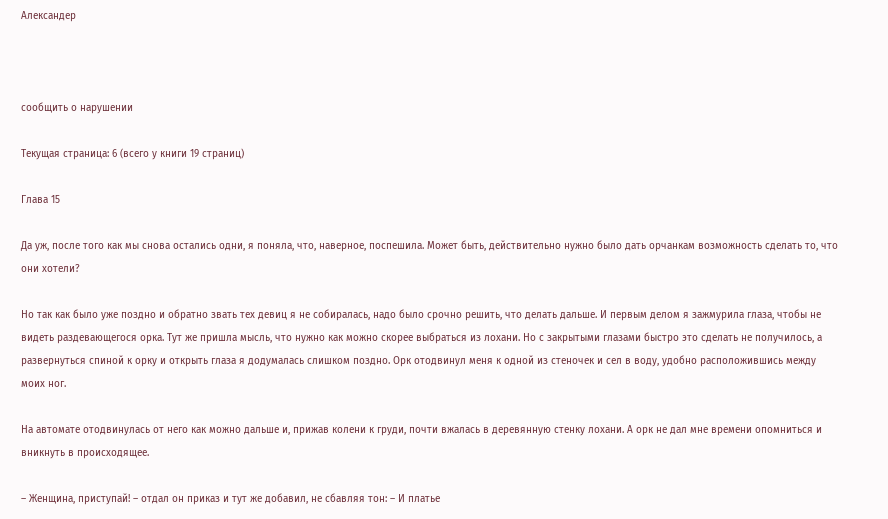Александер



сообщить о нарушении

Текущая страница: 6 (всего у книги 19 страниц)

Глава 15

Да уж, после того как мы снова остались одни, я поняла, что, наверное, поспешила. Может быть, действительно нужно было дать орчанкам возможность сделать то, что они хотели?

Но так как было уже поздно и обратно звать тех девиц я не собиралась, надо было срочно решить, что делать дальше. И первым делом я зажмурила глаза, чтобы не видеть раздевающегося орка. Тут же пришла мысль, что нужно как можно скорее выбраться из лохани. Но с закрытыми глазами быстро это сделать не получилось, а развернуться спиной к орку и открыть глаза я додумалась слишком поздно. Орк отодвинул меня к одной из стеночек и сел в воду, удобно расположившись между моих ног.

На автомате отодвинулась от него как можно дальше и, прижав колени к груди, почти вжалась в деревянную стенку лохани. А орк не дал мне времени опомниться и вникнуть в происходящее.

– Женщина, приступай! – отдал он приказ и тут же добавил, не сбавляя тон: – И платье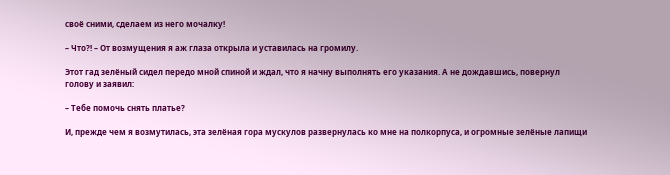своё сними, сделаем из него мочалку!

– Что?! – От возмущения я аж глаза открыла и уставилась на громилу.

Этот гад зелёный сидел передо мной спиной и ждал, что я начну выполнять его указания. А не дождавшись, повернул голову и заявил:

– Тебе помочь снять платье?

И, прежде чем я возмутилась, эта зелёная гора мускулов развернулась ко мне на полкорпуса, и огромные зелёные лапищи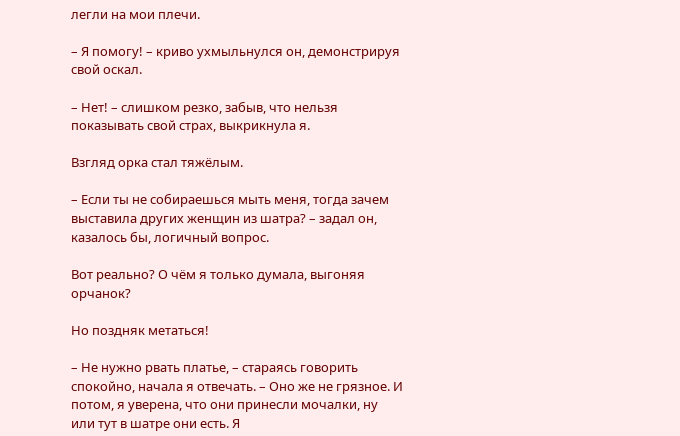легли на мои плечи.

– Я помогу! – криво ухмыльнулся он, демонстрируя свой оскал.

– Нет! – слишком резко, забыв, что нельзя показывать свой страх, выкрикнула я.

Взгляд орка стал тяжёлым.

– Если ты не собираешься мыть меня, тогда зачем выставила других женщин из шатра? – задал он, казалось бы, логичный вопрос.

Вот реально? О чём я только думала, выгоняя орчанок?

Но поздняк метаться!

– Не нужно рвать платье, – стараясь говорить спокойно, начала я отвечать. – Оно же не грязное. И потом, я уверена, что они принесли мочалки, ну или тут в шатре они есть. Я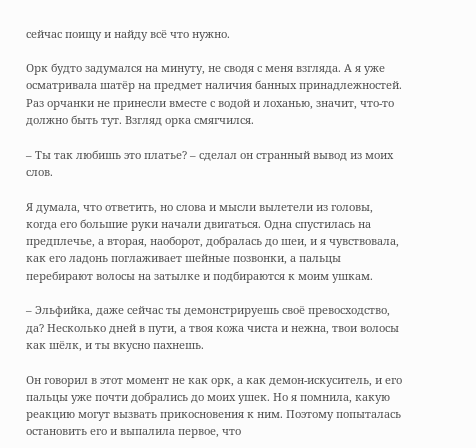сейчас поищу и найду всё что нужно.

Орк будто задумался на минуту, не сводя с меня взгляда. А я уже осматривала шатёр на предмет наличия банных принадлежностей. Раз орчанки не принесли вместе с водой и лоханью, значит, что-то должно быть тут. Взгляд орка смягчился.

– Ты так любишь это платье? – сделал он странный вывод из моих слов.

Я думала, что ответить, но слова и мысли вылетели из головы, когда его большие руки начали двигаться. Одна спустилась на предплечье, а вторая, наоборот, добралась до шеи, и я чувствовала, как его ладонь поглаживает шейные позвонки, а пальцы перебирают волосы на затылке и подбираются к моим ушкам.

– Эльфийка, даже сейчас ты демонстрируешь своё превосходство, да? Несколько дней в пути, а твоя кожа чиста и нежна, твои волосы как шёлк, и ты вкусно пахнешь.

Он говорил в этот момент не как орк, а как демон-искуситель, и его пальцы уже почти добрались до моих ушек. Но я помнила, какую реакцию могут вызвать прикосновения к ним. Поэтому попыталась остановить его и выпалила первое, что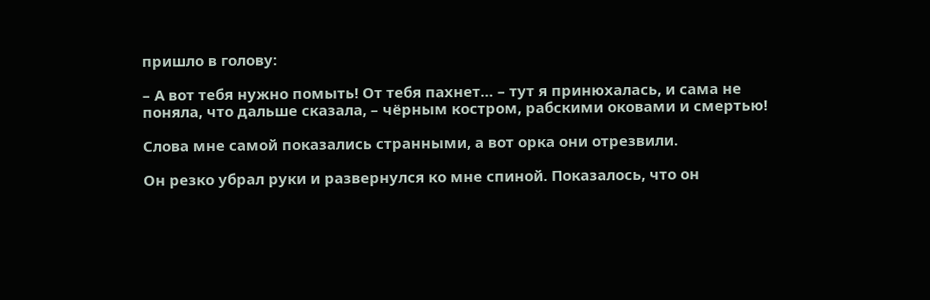пришло в голову:

– А вот тебя нужно помыть! От тебя пахнет… – тут я принюхалась, и сама не поняла, что дальше сказала, – чёрным костром, рабскими оковами и смертью!

Слова мне самой показались странными, а вот орка они отрезвили.

Он резко убрал руки и развернулся ко мне спиной. Показалось, что он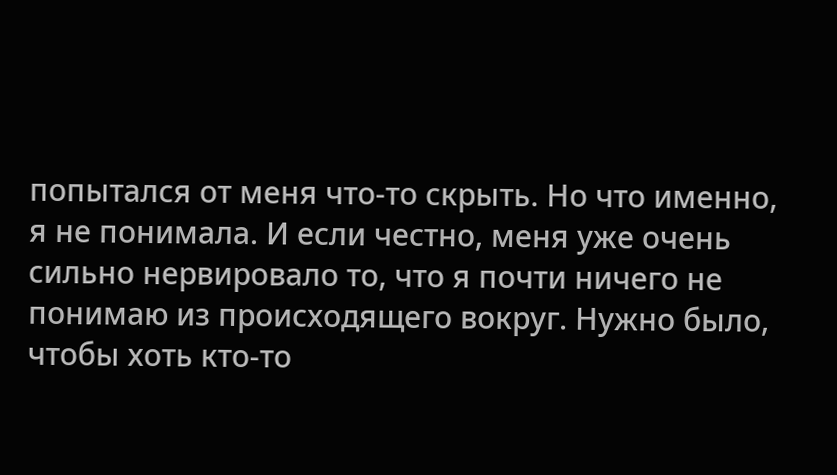попытался от меня что-то скрыть. Но что именно, я не понимала. И если честно, меня уже очень сильно нервировало то, что я почти ничего не понимаю из происходящего вокруг. Нужно было, чтобы хоть кто-то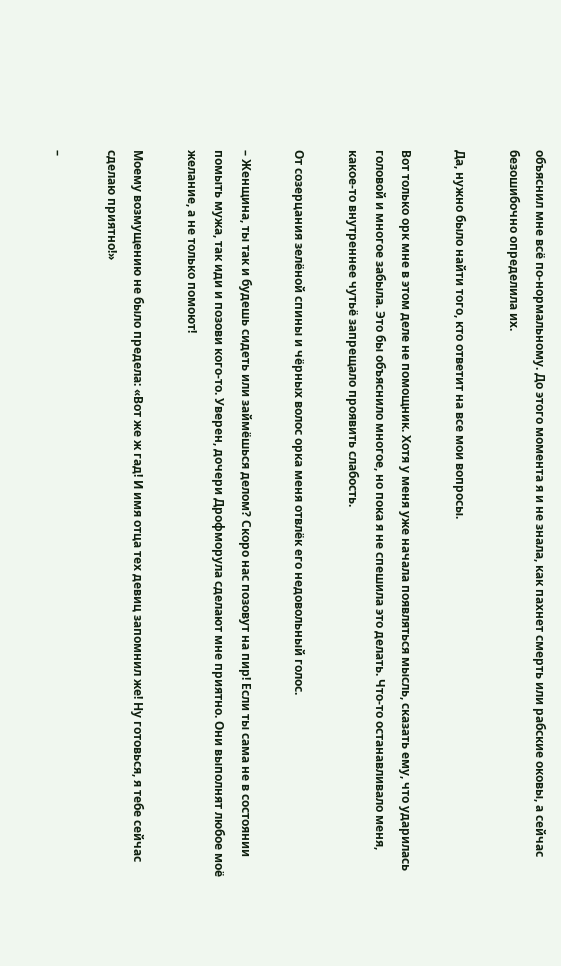объяснил мне всё по-нормальному. До этого момента я и не знала, как пахнет смерть или рабские оковы, а сейчас безошибочно определила их.

Да, нужно было найти того, кто ответит на все мои вопросы.

Вот только орк мне в этом деле не помощник. Хотя у меня уже начала появляться мысль, сказать ему, что ударилась головой и многое забыла. Это бы объяснило многое, но пока я не спешила это делать. Что-то останавливало меня, какое-то внутреннее чутьё запрещало проявить слабость.

От созерцания зелёной спины и чёрных волос орка меня отвлёк его недовольный голос.

– Женщина, ты так и будешь сидеть или займёшься делом? Скоро нас позовут на пир! Если ты сама не в состоянии помыть мужа, так иди и позови кого-то. Уверен, дочери Дрофморула сделают мне приятно. Они выполнят любое моё желание, а не только помоют!

Моему возмущению не было предела: «Вот же ж гад! И имя отца тех девиц запомнил же! Ну готовься, я тебе сейчас сделаю приятно!»

–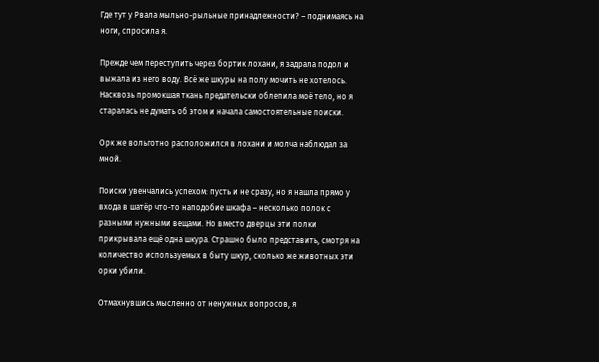Где тут у Рвала мыльно-рыльные принадлежности? – поднимаясь на ноги, спросила я.

Прежде чем переступить через бортик лохани, я задрала подол и выжала из него воду. Всё же шкуры на полу мочить не хотелось. Насквозь промокшая ткань предательски облепила моё тело, но я старалась не думать об этом и начала самостоятельные поиски.

Орк же вольготно расположился в лохани и молча наблюдал за мной.

Поиски увенчались успехом: пусть и не сразу, но я нашла прямо у входа в шатёр что-то наподобие шкафа – несколько полок с разными нужными вещами. Но вместо дверцы эти полки прикрывала ещё одна шкура. Страшно было представить, смотря на количество используемых в быту шкур, сколько же животных эти орки убили.

Отмахнувшись мысленно от ненужных вопросов, я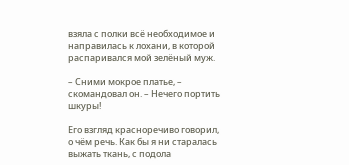взяла с полки всё необходимое и направилась к лохани, в которой распаривался мой зелёный муж.

– Сними мокрое платье, – скомандовал он. – Нечего портить шкуры!

Его взгляд красноречиво говорил, о чём речь. Как бы я ни старалась выжать ткань, с подола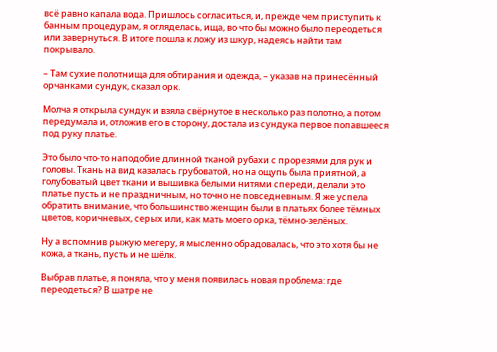всё равно капала вода. Пришлось согласиться, и, прежде чем приступить к банным процедурам, я огляделась, ища, во что бы можно было переодеться или завернуться. В итоге пошла к ложу из шкур, надеясь найти там покрывало.

– Там сухие полотнища для обтирания и одежда, – указав на принесённый орчанками сундук, сказал орк.

Молча я открыла сундук и взяла свёрнутое в несколько раз полотно, а потом передумала и, отложив его в сторону, достала из сундука первое попавшееся под руку платье.

Это было что-то наподобие длинной тканой рубахи с прорезями для рук и головы. Ткань на вид казалась грубоватой, но на ощупь была приятной, а голубоватый цвет ткани и вышивка белыми нитями спереди, делали это платье пусть и не праздничным, но точно не повседневным. Я же успела обратить внимание, что большинство женщин были в платьях более тёмных цветов, коричневых, серых или, как мать моего орка, тёмно-зелёных.

Ну а вспомнив рыжую мегеру, я мысленно обрадовалась, что это хотя бы не кожа, а ткань, пусть и не шёлк.

Выбрав платье, я поняла, что у меня появилась новая проблема: где переодеться? В шатре не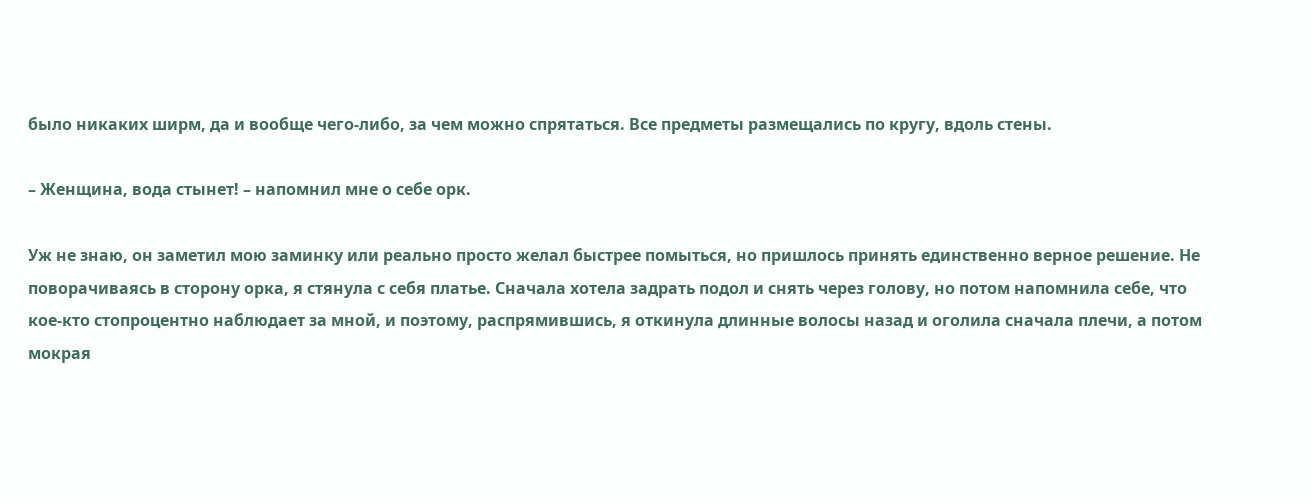было никаких ширм, да и вообще чего-либо, за чем можно спрятаться. Все предметы размещались по кругу, вдоль стены.

– Женщина, вода стынет! – напомнил мне о себе орк.

Уж не знаю, он заметил мою заминку или реально просто желал быстрее помыться, но пришлось принять единственно верное решение. Не поворачиваясь в сторону орка, я стянула с себя платье. Сначала хотела задрать подол и снять через голову, но потом напомнила себе, что кое-кто стопроцентно наблюдает за мной, и поэтому, распрямившись, я откинула длинные волосы назад и оголила сначала плечи, а потом мокрая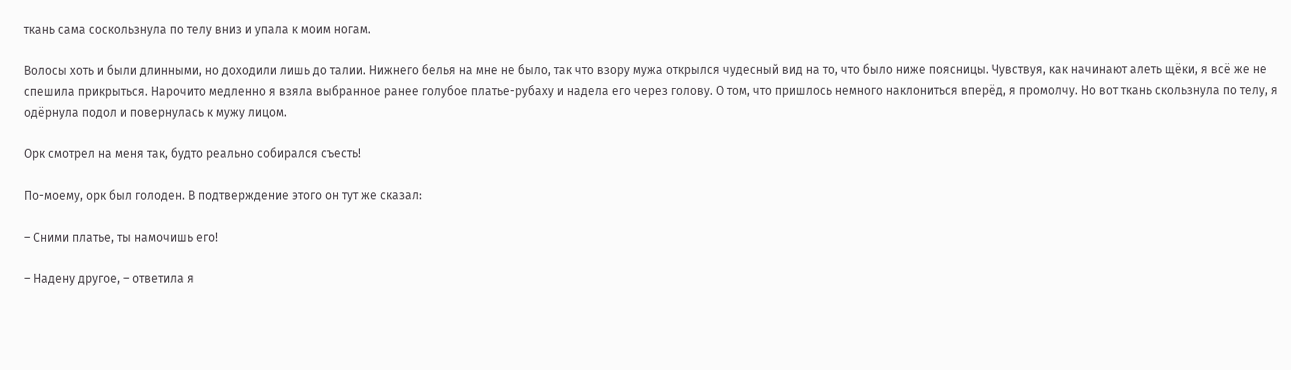ткань сама соскользнула по телу вниз и упала к моим ногам.

Волосы хоть и были длинными, но доходили лишь до талии. Нижнего белья на мне не было, так что взору мужа открылся чудесный вид на то, что было ниже поясницы. Чувствуя, как начинают алеть щёки, я всё же не спешила прикрыться. Нарочито медленно я взяла выбранное ранее голубое платье-рубаху и надела его через голову. О том, что пришлось немного наклониться вперёд, я промолчу. Но вот ткань скользнула по телу, я одёрнула подол и повернулась к мужу лицом.

Орк смотрел на меня так, будто реально собирался съесть!

По-моему, орк был голоден. В подтверждение этого он тут же сказал:

– Сними платье, ты намочишь его!

– Надену другое, – ответила я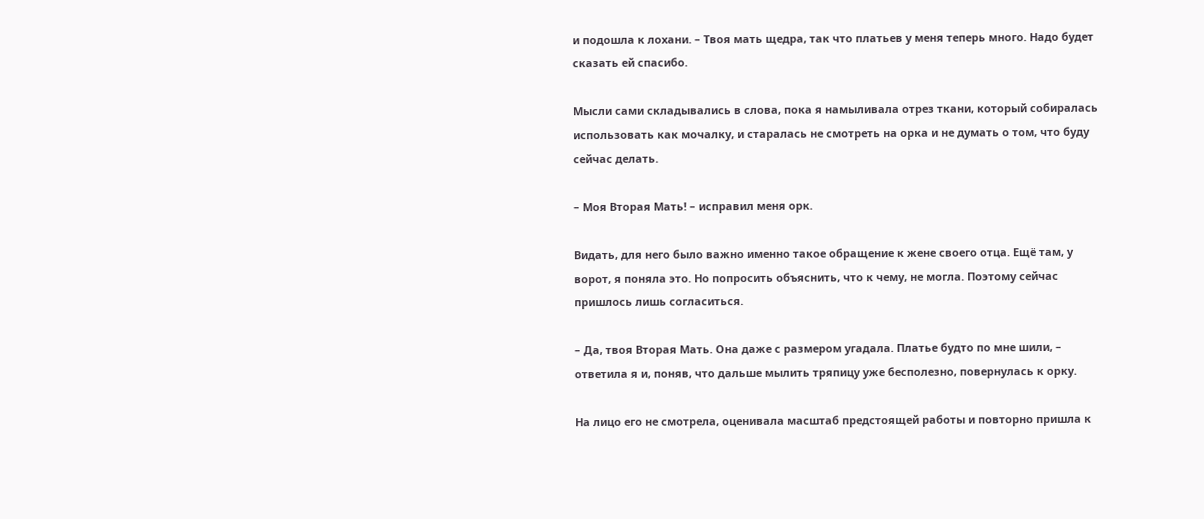и подошла к лохани. – Твоя мать щедра, так что платьев у меня теперь много. Надо будет сказать ей спасибо.

Мысли сами складывались в слова, пока я намыливала отрез ткани, который собиралась использовать как мочалку, и старалась не смотреть на орка и не думать о том, что буду сейчас делать.

– Моя Вторая Мать! – исправил меня орк.

Видать, для него было важно именно такое обращение к жене своего отца. Ещё там, у ворот, я поняла это. Но попросить объяснить, что к чему, не могла. Поэтому сейчас пришлось лишь согласиться.

– Да, твоя Вторая Мать. Она даже с размером угадала. Платье будто по мне шили, – ответила я и, поняв, что дальше мылить тряпицу уже бесполезно, повернулась к орку.

На лицо его не смотрела, оценивала масштаб предстоящей работы и повторно пришла к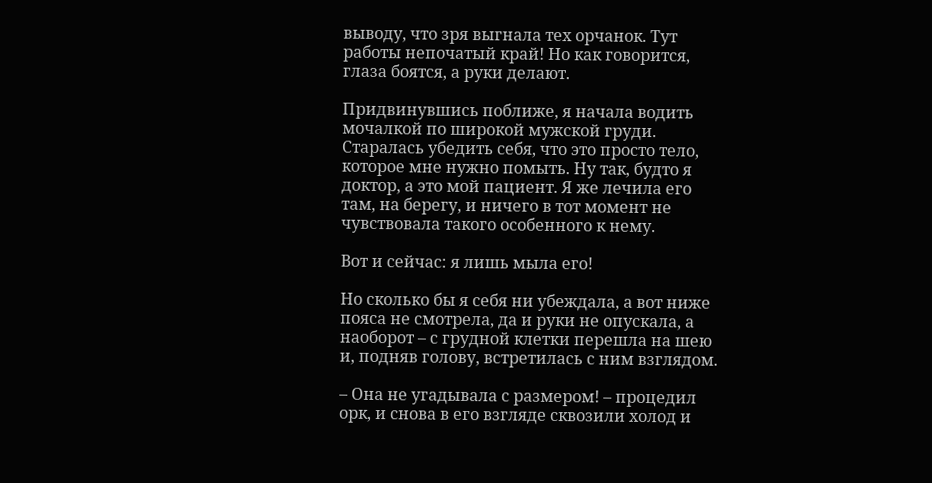выводу, что зря выгнала тех орчанок. Тут работы непочатый край! Но как говорится, глаза боятся, а руки делают.

Придвинувшись поближе, я начала водить мочалкой по широкой мужской груди. Старалась убедить себя, что это просто тело, которое мне нужно помыть. Ну так, будто я доктор, а это мой пациент. Я же лечила его там, на берегу, и ничего в тот момент не чувствовала такого особенного к нему.

Вот и сейчас: я лишь мыла его!

Но сколько бы я себя ни убеждала, а вот ниже пояса не смотрела, да и руки не опускала, а наоборот – с грудной клетки перешла на шею и, подняв голову, встретилась с ним взглядом.

– Она не угадывала с размером! – процедил орк, и снова в его взгляде сквозили холод и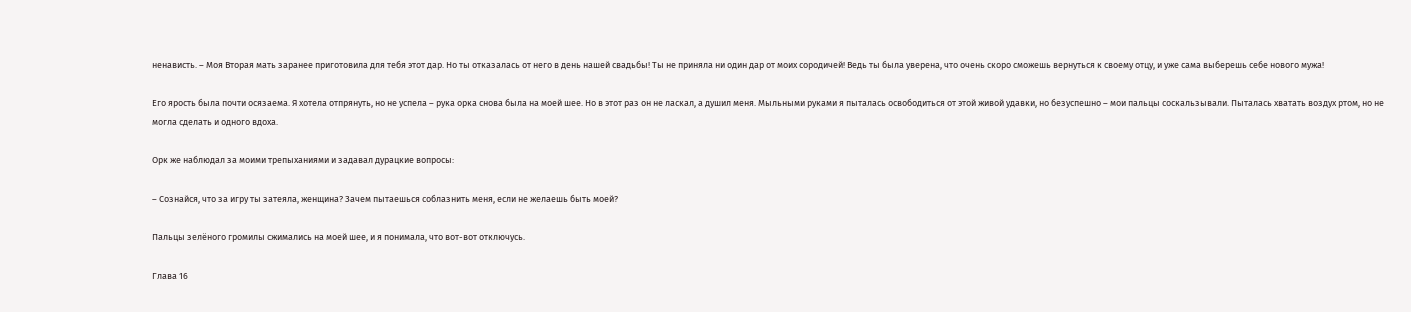ненависть. – Моя Вторая мать заранее приготовила для тебя этот дар. Но ты отказалась от него в день нашей свадьбы! Ты не приняла ни один дар от моих сородичей! Ведь ты была уверена, что очень скоро сможешь вернуться к своему отцу, и уже сама выберешь себе нового мужа!

Его ярость была почти осязаема. Я хотела отпрянуть, но не успела – рука орка снова была на моей шее. Но в этот раз он не ласкал, а душил меня. Мыльными руками я пыталась освободиться от этой живой удавки, но безуспешно – мои пальцы соскальзывали. Пыталась хватать воздух ртом, но не могла сделать и одного вдоха.

Орк же наблюдал за моими трепыханиями и задавал дурацкие вопросы:

– Сознайся, что за игру ты затеяла, женщина? Зачем пытаешься соблазнить меня, если не желаешь быть моей?

Пальцы зелёного громилы сжимались на моей шее, и я понимала, что вот-вот отключусь.

Глава 16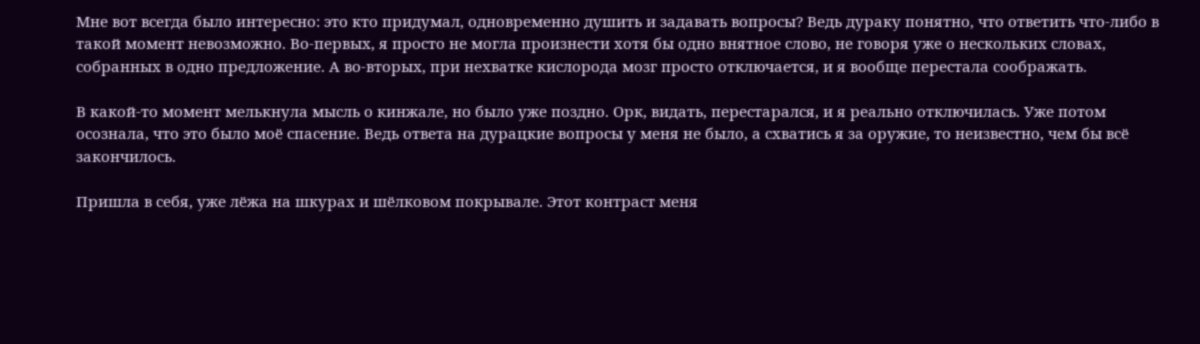Мне вот всегда было интересно: это кто придумал, одновременно душить и задавать вопросы? Ведь дураку понятно, что ответить что-либо в такой момент невозможно. Во-первых, я просто не могла произнести хотя бы одно внятное слово, не говоря уже о нескольких словах, собранных в одно предложение. А во-вторых, при нехватке кислорода мозг просто отключается, и я вообще перестала соображать.

В какой-то момент мелькнула мысль о кинжале, но было уже поздно. Орк, видать, перестарался, и я реально отключилась. Уже потом осознала, что это было моё спасение. Ведь ответа на дурацкие вопросы у меня не было, а схватись я за оружие, то неизвестно, чем бы всё закончилось.

Пришла в себя, уже лёжа на шкурах и шёлковом покрывале. Этот контраст меня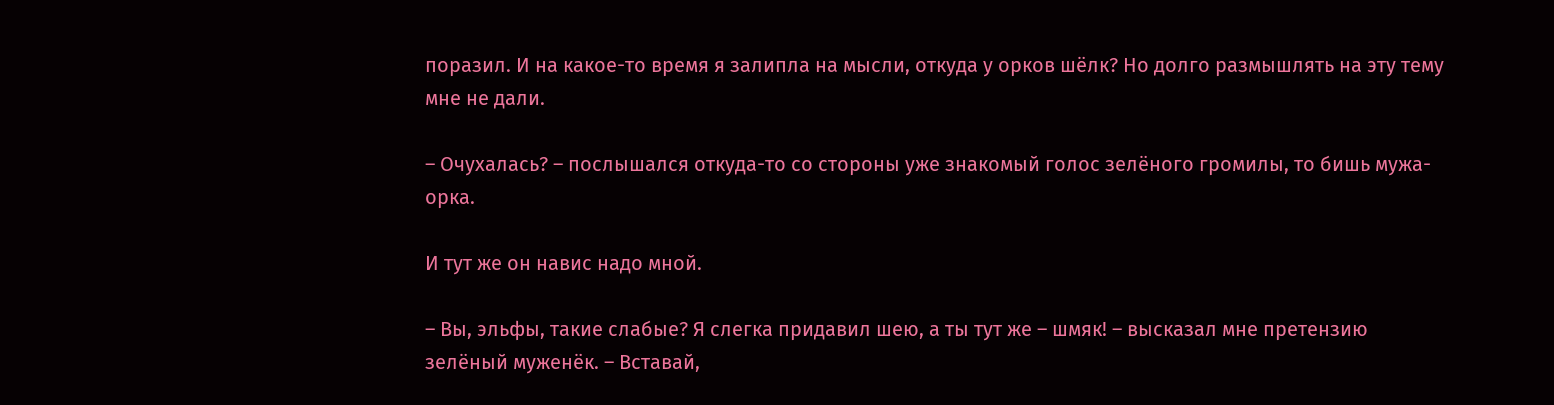поразил. И на какое-то время я залипла на мысли, откуда у орков шёлк? Но долго размышлять на эту тему мне не дали.

– Очухалась? – послышался откуда-то со стороны уже знакомый голос зелёного громилы, то бишь мужа-орка.

И тут же он навис надо мной.

– Вы, эльфы, такие слабые? Я слегка придавил шею, а ты тут же – шмяк! – высказал мне претензию зелёный муженёк. – Вставай,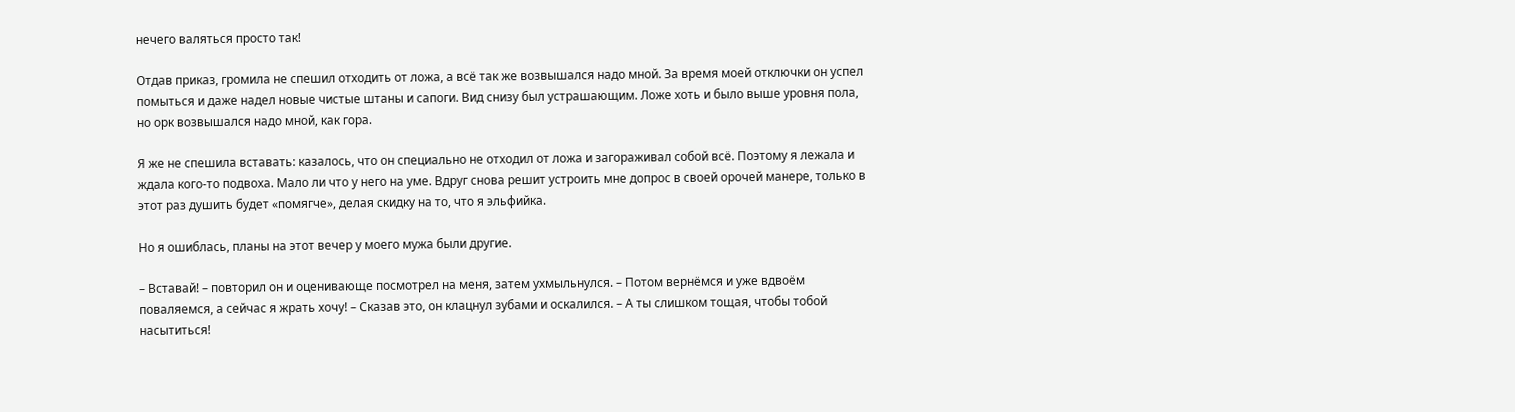нечего валяться просто так!

Отдав приказ, громила не спешил отходить от ложа, а всё так же возвышался надо мной. За время моей отключки он успел помыться и даже надел новые чистые штаны и сапоги. Вид снизу был устрашающим. Ложе хоть и было выше уровня пола, но орк возвышался надо мной, как гора.

Я же не спешила вставать: казалось, что он специально не отходил от ложа и загораживал собой всё. Поэтому я лежала и ждала кого-то подвоха. Мало ли что у него на уме. Вдруг снова решит устроить мне допрос в своей орочей манере, только в этот раз душить будет «помягче», делая скидку на то, что я эльфийка.

Но я ошиблась, планы на этот вечер у моего мужа были другие.

– Вставай! – повторил он и оценивающе посмотрел на меня, затем ухмыльнулся. – Потом вернёмся и уже вдвоём поваляемся, а сейчас я жрать хочу! – Сказав это, он клацнул зубами и оскалился. – А ты слишком тощая, чтобы тобой насытиться!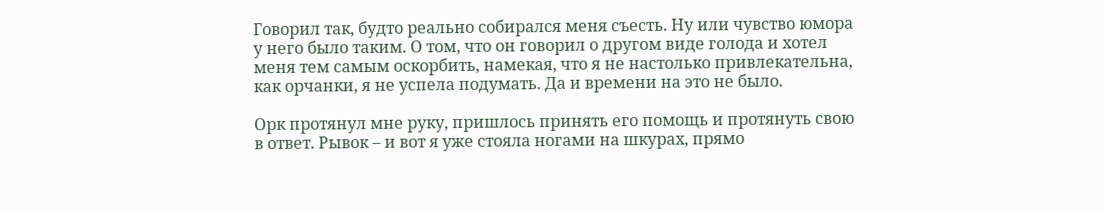Говорил так, будто реально собирался меня съесть. Ну или чувство юмора у него было таким. О том, что он говорил о другом виде голода и хотел меня тем самым оскорбить, намекая, что я не настолько привлекательна, как орчанки, я не успела подумать. Да и времени на это не было.

Орк протянул мне руку, пришлось принять его помощь и протянуть свою в ответ. Рывок – и вот я уже стояла ногами на шкурах, прямо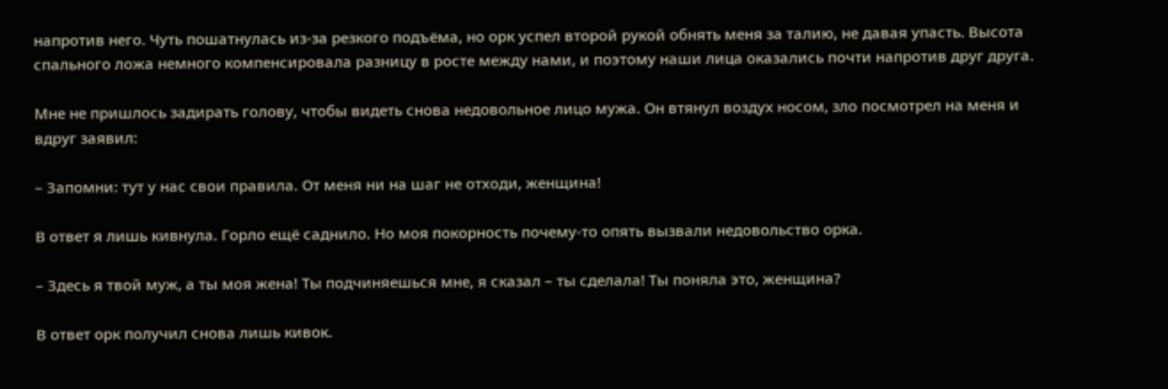напротив него. Чуть пошатнулась из-за резкого подъёма, но орк успел второй рукой обнять меня за талию, не давая упасть. Высота спального ложа немного компенсировала разницу в росте между нами, и поэтому наши лица оказались почти напротив друг друга.

Мне не пришлось задирать голову, чтобы видеть снова недовольное лицо мужа. Он втянул воздух носом, зло посмотрел на меня и вдруг заявил:

– Запомни: тут у нас свои правила. От меня ни на шаг не отходи, женщина!

В ответ я лишь кивнула. Горло ещё саднило. Но моя покорность почему-то опять вызвали недовольство орка.

– Здесь я твой муж, а ты моя жена! Ты подчиняешься мне, я сказал – ты сделала! Ты поняла это, женщина?

В ответ орк получил снова лишь кивок.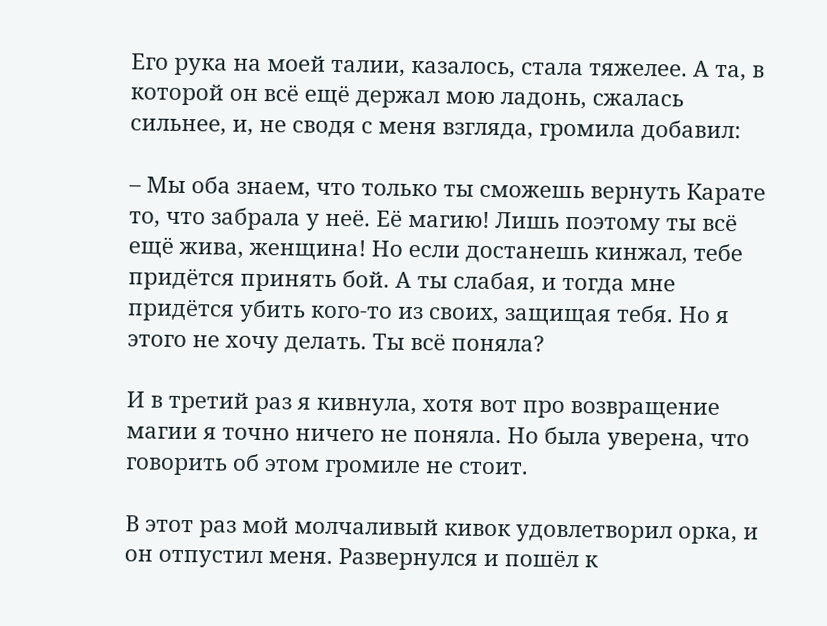Его рука на моей талии, казалось, стала тяжелее. А та, в которой он всё ещё держал мою ладонь, сжалась сильнее, и, не сводя с меня взгляда, громила добавил:

– Мы оба знаем, что только ты сможешь вернуть Карате то, что забрала у неё. Её магию! Лишь поэтому ты всё ещё жива, женщина! Но если достанешь кинжал, тебе придётся принять бой. А ты слабая, и тогда мне придётся убить кого-то из своих, защищая тебя. Но я этого не хочу делать. Ты всё поняла?

И в третий раз я кивнула, хотя вот про возвращение магии я точно ничего не поняла. Но была уверена, что говорить об этом громиле не стоит.

В этот раз мой молчаливый кивок удовлетворил орка, и он отпустил меня. Развернулся и пошёл к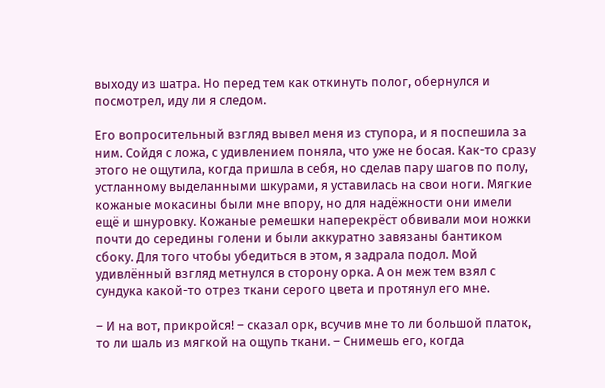выходу из шатра. Но перед тем как откинуть полог, обернулся и посмотрел, иду ли я следом.

Его вопросительный взгляд вывел меня из ступора, и я поспешила за ним. Сойдя с ложа, с удивлением поняла, что уже не босая. Как-то сразу этого не ощутила, когда пришла в себя, но сделав пару шагов по полу, устланному выделанными шкурами, я уставилась на свои ноги. Мягкие кожаные мокасины были мне впору, но для надёжности они имели ещё и шнуровку. Кожаные ремешки наперекрёст обвивали мои ножки почти до середины голени и были аккуратно завязаны бантиком сбоку. Для того чтобы убедиться в этом, я задрала подол. Мой удивлённый взгляд метнулся в сторону орка. А он меж тем взял с сундука какой-то отрез ткани серого цвета и протянул его мне.

– И на вот, прикройся! – сказал орк, всучив мне то ли большой платок, то ли шаль из мягкой на ощупь ткани. – Снимешь его, когда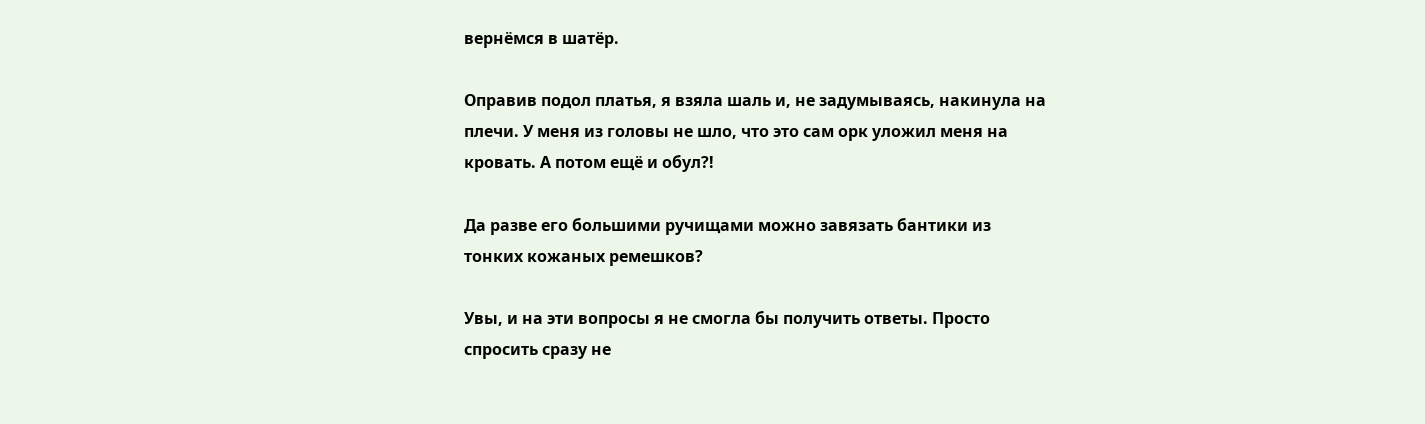вернёмся в шатёр.

Оправив подол платья, я взяла шаль и, не задумываясь, накинула на плечи. У меня из головы не шло, что это сам орк уложил меня на кровать. А потом ещё и обул?!

Да разве его большими ручищами можно завязать бантики из тонких кожаных ремешков?

Увы, и на эти вопросы я не смогла бы получить ответы. Просто спросить сразу не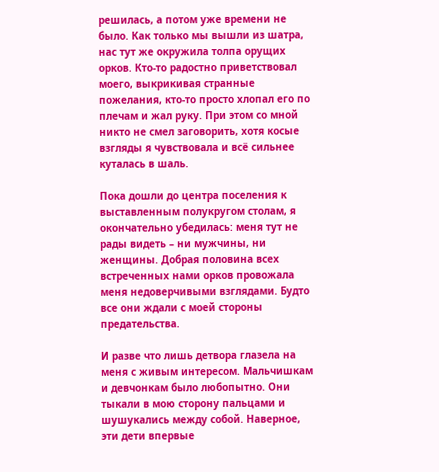решилась, а потом уже времени не было. Как только мы вышли из шатра, нас тут же окружила толпа орущих орков. Кто-то радостно приветствовал моего, выкрикивая странные пожелания, кто-то просто хлопал его по плечам и жал руку. При этом со мной никто не смел заговорить, хотя косые взгляды я чувствовала и всё сильнее куталась в шаль.

Пока дошли до центра поселения к выставленным полукругом столам, я окончательно убедилась: меня тут не рады видеть – ни мужчины, ни женщины. Добрая половина всех встреченных нами орков провожала меня недоверчивыми взглядами. Будто все они ждали с моей стороны предательства.

И разве что лишь детвора глазела на меня с живым интересом. Мальчишкам и девчонкам было любопытно. Они тыкали в мою сторону пальцами и шушукались между собой. Наверное, эти дети впервые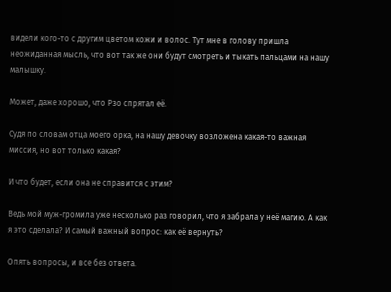видели кого-то с другим цветом кожи и волос. Тут мне в голову пришла неожиданная мысль, что вот так же они будут смотреть и тыкать пальцами на нашу малышку.

Может, даже хорошо, что Рзо спрятал её.

Судя по словам отца моего орка, на нашу девочку возложена какая-то важная миссия, но вот только какая?

И что будет, если она не справится с этим?

Ведь мой муж-громила уже несколько раз говорил, что я забрала у неё магию. А как я это сделала? И самый важный вопрос: как её вернуть?

Опять вопросы, и все без ответа.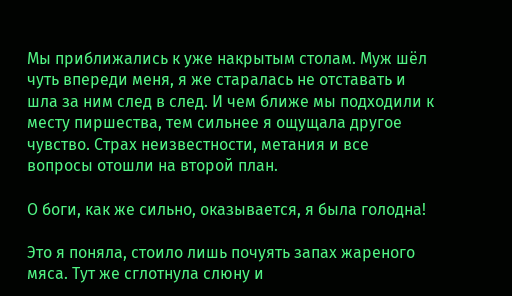Мы приближались к уже накрытым столам. Муж шёл чуть впереди меня, я же старалась не отставать и шла за ним след в след. И чем ближе мы подходили к месту пиршества, тем сильнее я ощущала другое чувство. Страх неизвестности, метания и все вопросы отошли на второй план.

О боги, как же сильно, оказывается, я была голодна!

Это я поняла, стоило лишь почуять запах жареного мяса. Тут же сглотнула слюну и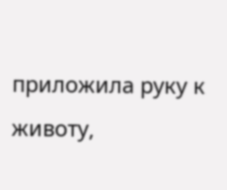приложила руку к животу,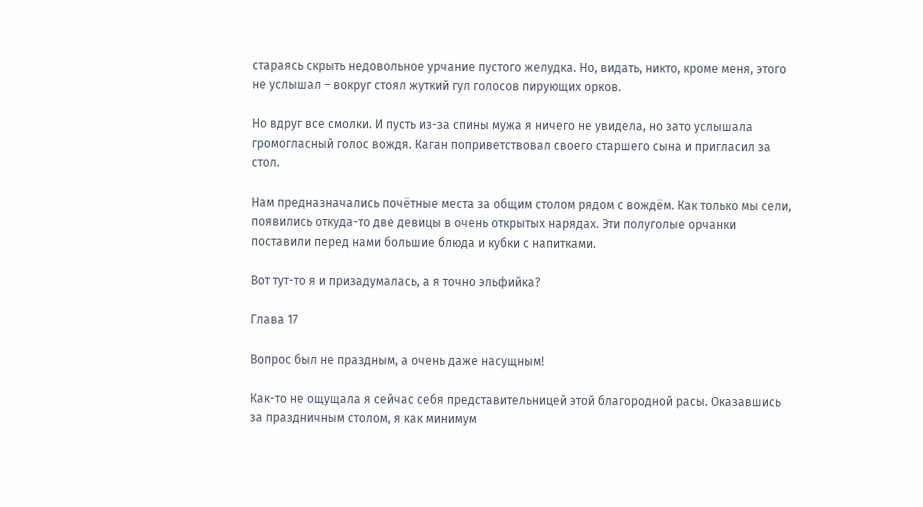стараясь скрыть недовольное урчание пустого желудка. Но, видать, никто, кроме меня, этого не услышал – вокруг стоял жуткий гул голосов пирующих орков.

Но вдруг все смолки. И пусть из-за спины мужа я ничего не увидела, но зато услышала громогласный голос вождя. Каган поприветствовал своего старшего сына и пригласил за стол.

Нам предназначались почётные места за общим столом рядом с вождём. Как только мы сели, появились откуда-то две девицы в очень открытых нарядах. Эти полуголые орчанки поставили перед нами большие блюда и кубки с напитками.

Вот тут-то я и призадумалась, а я точно эльфийка?

Глава 17

Вопрос был не праздным, а очень даже насущным!

Как-то не ощущала я сейчас себя представительницей этой благородной расы. Оказавшись за праздничным столом, я как минимум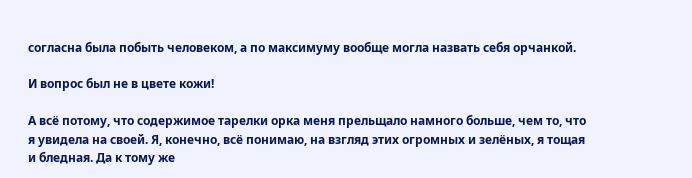согласна была побыть человеком, а по максимуму вообще могла назвать себя орчанкой.

И вопрос был не в цвете кожи!

А всё потому, что содержимое тарелки орка меня прельщало намного больше, чем то, что я увидела на своей. Я, конечно, всё понимаю, на взгляд этих огромных и зелёных, я тощая и бледная. Да к тому же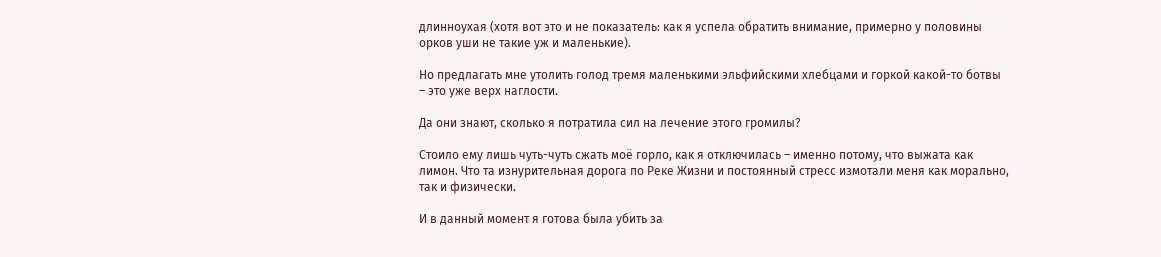длинноухая (хотя вот это и не показатель: как я успела обратить внимание, примерно у половины орков уши не такие уж и маленькие).

Но предлагать мне утолить голод тремя маленькими эльфийскими хлебцами и горкой какой-то ботвы – это уже верх наглости.

Да они знают, сколько я потратила сил на лечение этого громилы?

Стоило ему лишь чуть-чуть сжать моё горло, как я отключилась – именно потому, что выжата как лимон. Что та изнурительная дорога по Реке Жизни и постоянный стресс измотали меня как морально, так и физически.

И в данный момент я готова была убить за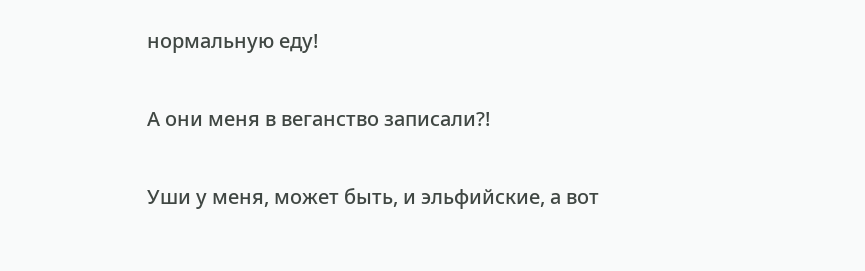нормальную еду!

А они меня в веганство записали?!

Уши у меня, может быть, и эльфийские, а вот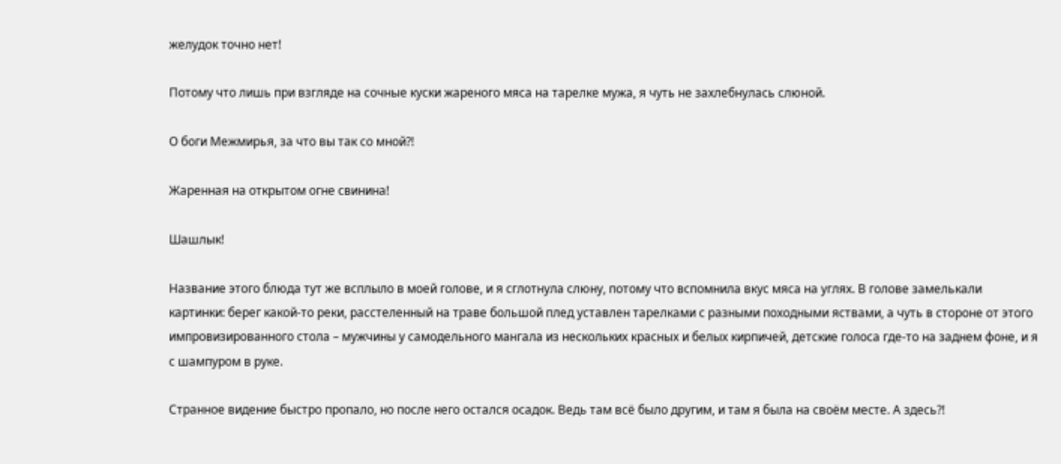желудок точно нет!

Потому что лишь при взгляде на сочные куски жареного мяса на тарелке мужа, я чуть не захлебнулась слюной.

О боги Межмирья, за что вы так со мной?!

Жаренная на открытом огне свинина!

Шашлык!

Название этого блюда тут же всплыло в моей голове, и я сглотнула слюну, потому что вспомнила вкус мяса на углях. В голове замелькали картинки: берег какой-то реки, расстеленный на траве большой плед уставлен тарелками с разными походными яствами, а чуть в стороне от этого импровизированного стола – мужчины у самодельного мангала из нескольких красных и белых кирпичей, детские голоса где-то на заднем фоне, и я с шампуром в руке.

Странное видение быстро пропало, но после него остался осадок. Ведь там всё было другим, и там я была на своём месте. А здесь?!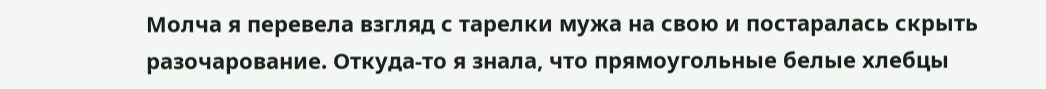Молча я перевела взгляд с тарелки мужа на свою и постаралась скрыть разочарование. Откуда-то я знала, что прямоугольные белые хлебцы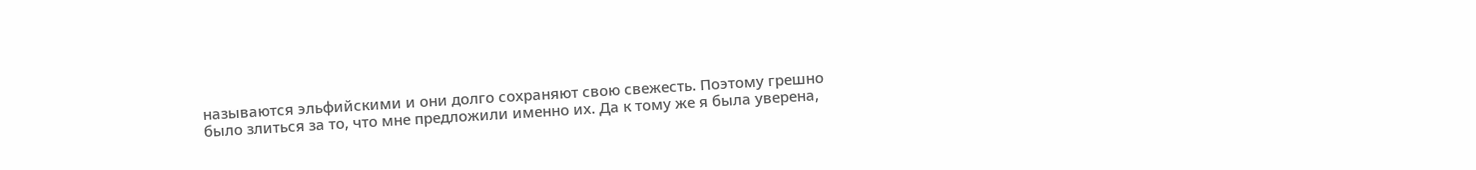называются эльфийскими и они долго сохраняют свою свежесть. Поэтому грешно было злиться за то, что мне предложили именно их. Да к тому же я была уверена,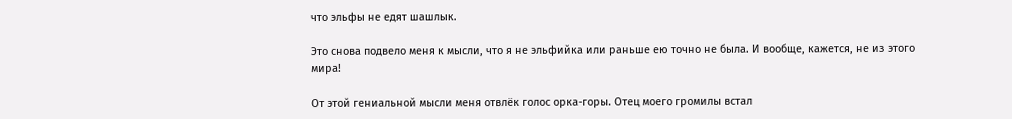что эльфы не едят шашлык.

Это снова подвело меня к мысли, что я не эльфийка или раньше ею точно не была. И вообще, кажется, не из этого мира!

От этой гениальной мысли меня отвлёк голос орка-горы. Отец моего громилы встал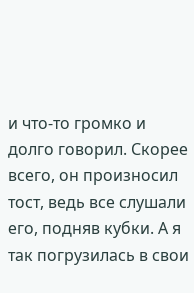и что-то громко и долго говорил. Скорее всего, он произносил тост, ведь все слушали его, подняв кубки. А я так погрузилась в свои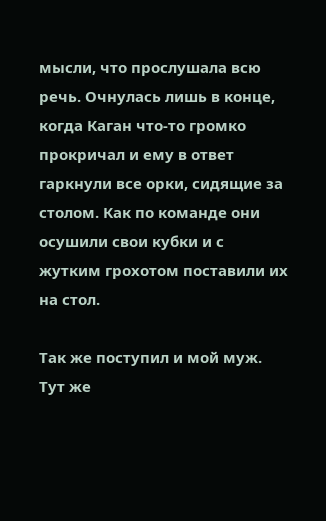мысли, что прослушала всю речь. Очнулась лишь в конце, когда Каган что-то громко прокричал и ему в ответ гаркнули все орки, сидящие за столом. Как по команде они осушили свои кубки и с жутким грохотом поставили их на стол.

Так же поступил и мой муж. Тут же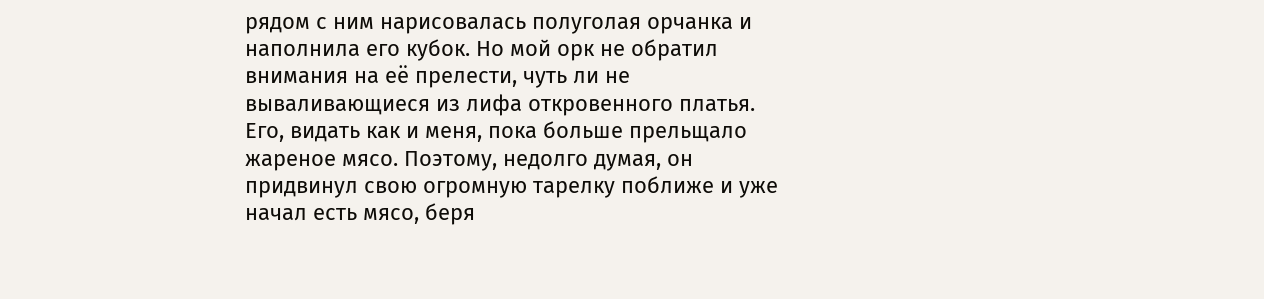рядом с ним нарисовалась полуголая орчанка и наполнила его кубок. Но мой орк не обратил внимания на её прелести, чуть ли не вываливающиеся из лифа откровенного платья. Его, видать как и меня, пока больше прельщало жареное мясо. Поэтому, недолго думая, он придвинул свою огромную тарелку поближе и уже начал есть мясо, беря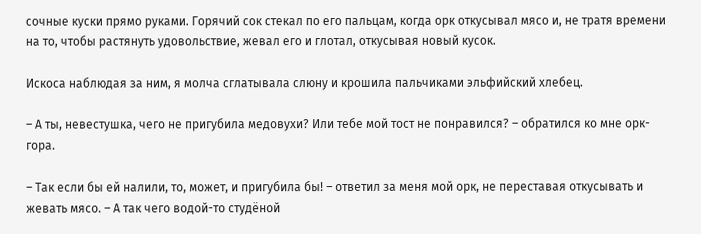сочные куски прямо руками. Горячий сок стекал по его пальцам, когда орк откусывал мясо и, не тратя времени на то, чтобы растянуть удовольствие, жевал его и глотал, откусывая новый кусок.

Искоса наблюдая за ним, я молча сглатывала слюну и крошила пальчиками эльфийский хлебец.

– А ты, невестушка, чего не пригубила медовухи? Или тебе мой тост не понравился? – обратился ко мне орк-гора.

– Так если бы ей налили, то, может, и пригубила бы! – ответил за меня мой орк, не переставая откусывать и жевать мясо. – А так чего водой-то студёной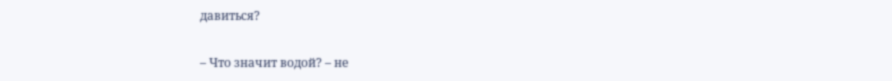давиться?

– Что значит водой? – не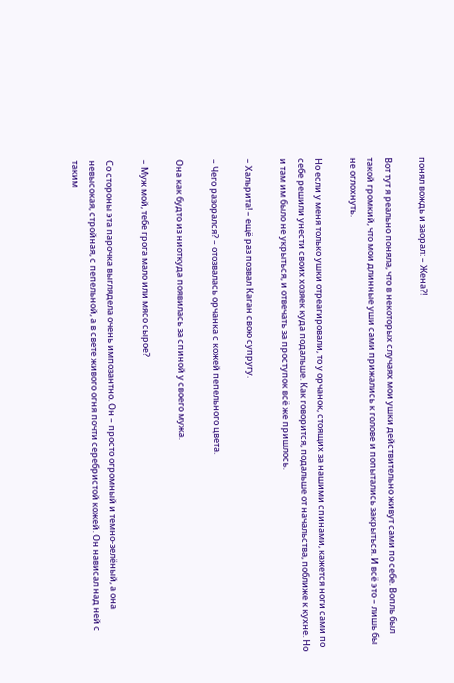понял вождь и заорал: – Жена?!

Вот тут я реально поняла, что в некоторых случаях мои ушки действительно живут сами по себе. Вопль был такой громкий, что мои длинные уши сами прижались к голове и попытались закрыться. И всё это – лишь бы не оглохнуть.

Но если у меня только ушки отреагировали, то у орчанок, стоящих за нашими спинами, кажется ноги сами по себе решили унести своих хозяек куда подальше. Как говорится, подальше от начальства, поближе к кухне. Но и там им было не укрыться, и отвечать за проступок всё же пришлось.

– Хальрита! – ещё раз позвал Каган свою супругу.

– Чего разорался? – отозвалась орчанка с кожей пепельного цвета.

Она как будто из ниоткуда появилась за спиной у своего мужа.

– Муж мой, тебе грога мало или мясо сырое?

Со стороны эта парочка выглядела очень импозантно. Он – просто огромный и темно-зелёный, а она невысокая, стройная, с пепельной, а в свете живого огня почти серебристой кожей. Он нависал над ней с таким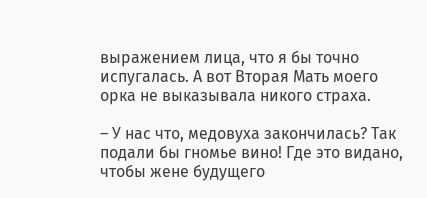выражением лица, что я бы точно испугалась. А вот Вторая Мать моего орка не выказывала никого страха.

– У нас что, медовуха закончилась? Так подали бы гномье вино! Где это видано, чтобы жене будущего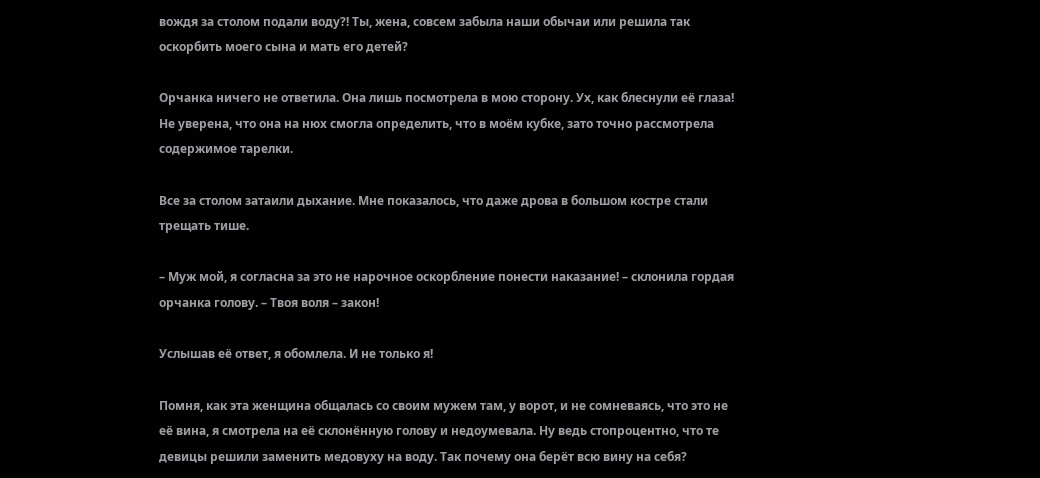вождя за столом подали воду?! Ты, жена, совсем забыла наши обычаи или решила так оскорбить моего сына и мать его детей?

Орчанка ничего не ответила. Она лишь посмотрела в мою сторону. Ух, как блеснули её глаза! Не уверена, что она на нюх смогла определить, что в моём кубке, зато точно рассмотрела содержимое тарелки.

Все за столом затаили дыхание. Мне показалось, что даже дрова в большом костре стали трещать тише.

– Муж мой, я согласна за это не нарочное оскорбление понести наказание! – склонила гордая орчанка голову. – Твоя воля – закон!

Услышав её ответ, я обомлела. И не только я!

Помня, как эта женщина общалась со своим мужем там, у ворот, и не сомневаясь, что это не её вина, я смотрела на её склонённую голову и недоумевала. Ну ведь стопроцентно, что те девицы решили заменить медовуху на воду. Так почему она берёт всю вину на себя?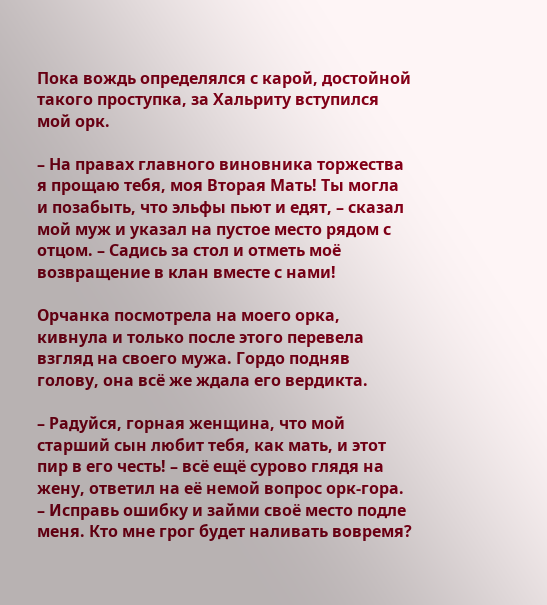Пока вождь определялся с карой, достойной такого проступка, за Хальриту вступился мой орк.

– На правах главного виновника торжества я прощаю тебя, моя Вторая Мать! Ты могла и позабыть, что эльфы пьют и едят, – сказал мой муж и указал на пустое место рядом с отцом. – Садись за стол и отметь моё возвращение в клан вместе с нами!

Орчанка посмотрела на моего орка, кивнула и только после этого перевела взгляд на своего мужа. Гордо подняв голову, она всё же ждала его вердикта.

– Радуйся, горная женщина, что мой старший сын любит тебя, как мать, и этот пир в его честь! – всё ещё сурово глядя на жену, ответил на её немой вопрос орк-гора. – Исправь ошибку и займи своё место подле меня. Кто мне грог будет наливать вовремя?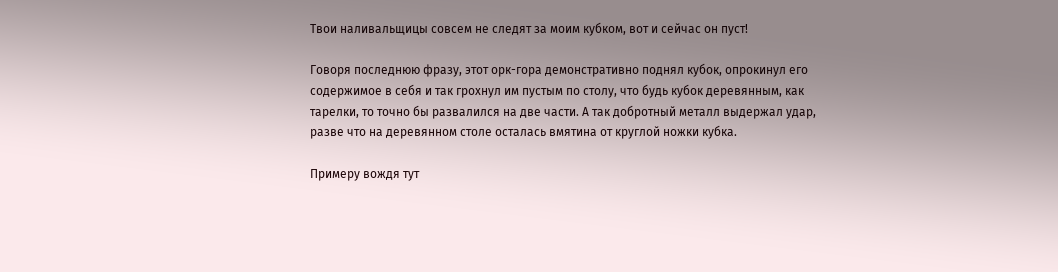Твои наливальщицы совсем не следят за моим кубком, вот и сейчас он пуст!

Говоря последнюю фразу, этот орк-гора демонстративно поднял кубок, опрокинул его содержимое в себя и так грохнул им пустым по столу, что будь кубок деревянным, как тарелки, то точно бы развалился на две части. А так добротный металл выдержал удар, разве что на деревянном столе осталась вмятина от круглой ножки кубка.

Примеру вождя тут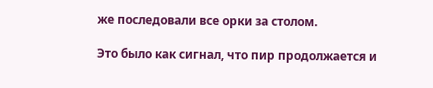же последовали все орки за столом.

Это было как сигнал, что пир продолжается и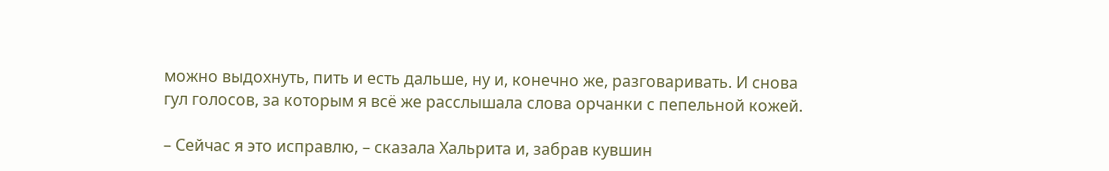можно выдохнуть, пить и есть дальше, ну и, конечно же, разговаривать. И снова гул голосов, за которым я всё же расслышала слова орчанки с пепельной кожей.

– Сейчас я это исправлю, – сказала Хальрита и, забрав кувшин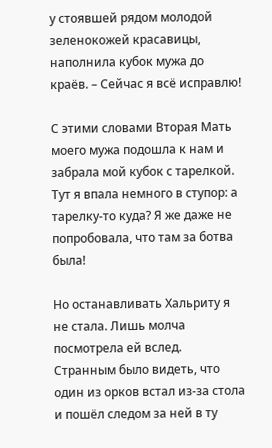у стоявшей рядом молодой зеленокожей красавицы, наполнила кубок мужа до краёв. – Сейчас я всё исправлю!

С этими словами Вторая Мать моего мужа подошла к нам и забрала мой кубок с тарелкой. Тут я впала немного в ступор: а тарелку-то куда? Я же даже не попробовала, что там за ботва была!

Но останавливать Хальриту я не стала. Лишь молча посмотрела ей вслед. Странным было видеть, что один из орков встал из-за стола и пошёл следом за ней в ту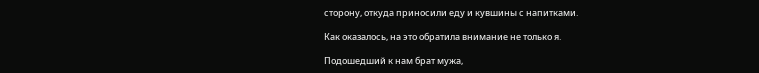сторону, откуда приносили еду и кувшины с напитками.

Как оказалось, на это обратила внимание не только я.

Подошедший к нам брат мужа,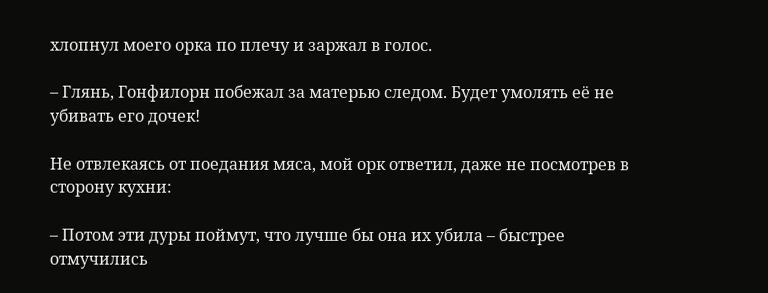хлопнул моего орка по плечу и заржал в голос.

– Глянь, Гонфилорн побежал за матерью следом. Будет умолять её не убивать его дочек!

Не отвлекаясь от поедания мяса, мой орк ответил, даже не посмотрев в сторону кухни:

– Потом эти дуры поймут, что лучше бы она их убила – быстрее отмучились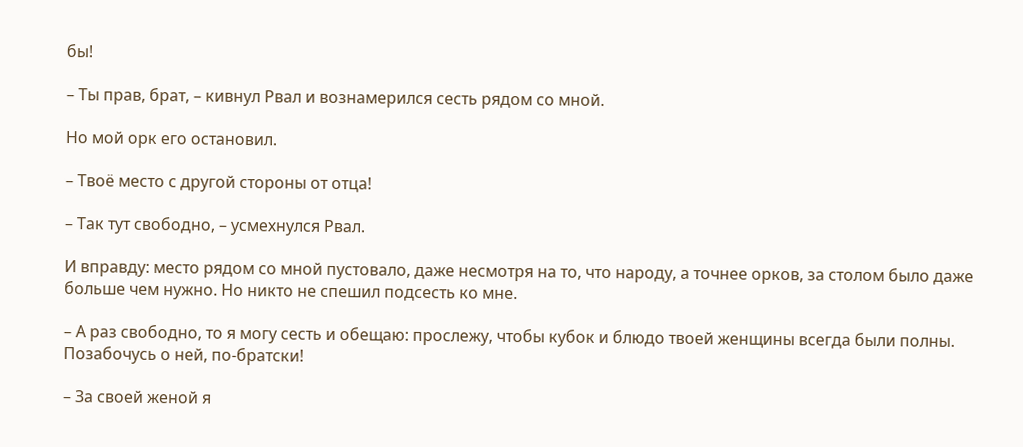бы!

– Ты прав, брат, – кивнул Рвал и вознамерился сесть рядом со мной.

Но мой орк его остановил.

– Твоё место с другой стороны от отца!

– Так тут свободно, – усмехнулся Рвал.

И вправду: место рядом со мной пустовало, даже несмотря на то, что народу, а точнее орков, за столом было даже больше чем нужно. Но никто не спешил подсесть ко мне.

– А раз свободно, то я могу сесть и обещаю: прослежу, чтобы кубок и блюдо твоей женщины всегда были полны. Позабочусь о ней, по-братски!

– За своей женой я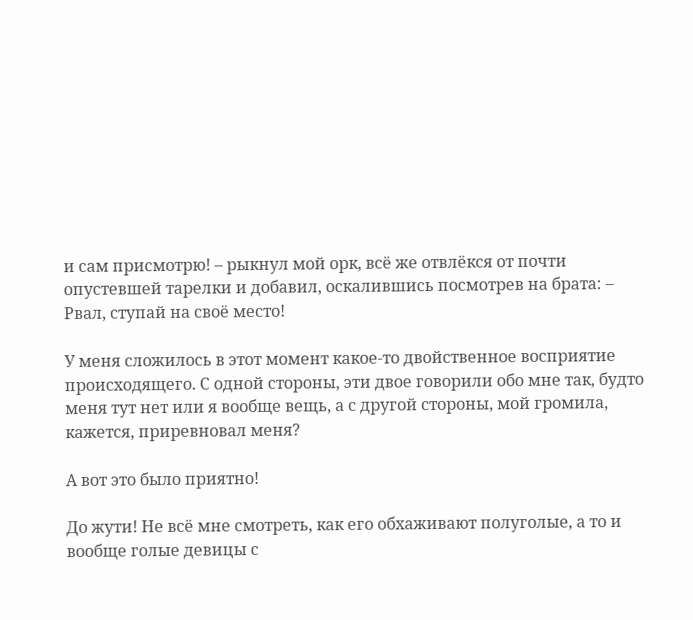и сам присмотрю! – рыкнул мой орк, всё же отвлёкся от почти опустевшей тарелки и добавил, оскалившись посмотрев на брата: – Рвал, ступай на своё место!

У меня сложилось в этот момент какое-то двойственное восприятие происходящего. С одной стороны, эти двое говорили обо мне так, будто меня тут нет или я вообще вещь, а с другой стороны, мой громила, кажется, приревновал меня?

А вот это было приятно!

До жути! Не всё мне смотреть, как его обхаживают полуголые, а то и вообще голые девицы с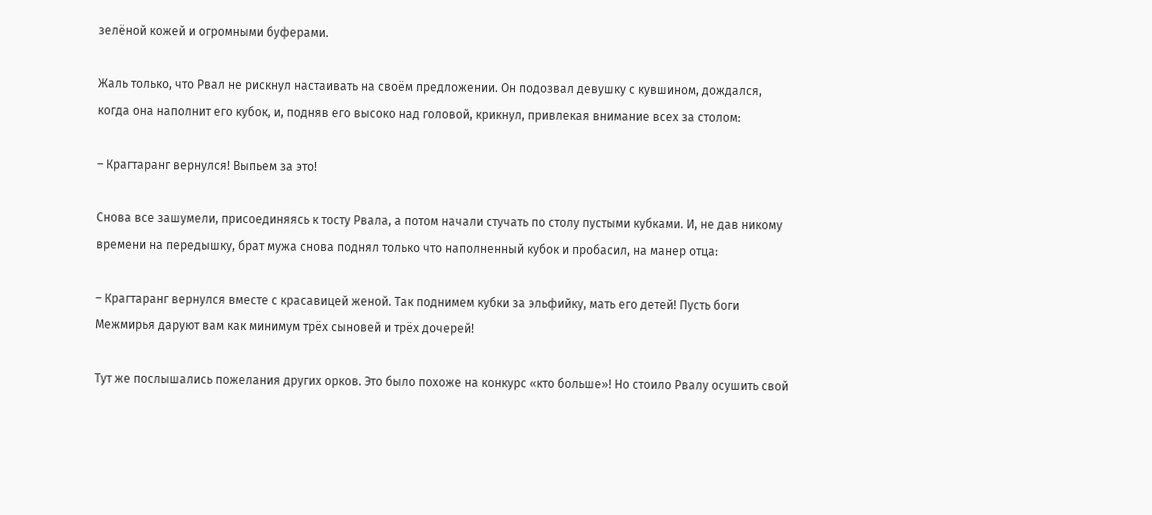зелёной кожей и огромными буферами.

Жаль только, что Рвал не рискнул настаивать на своём предложении. Он подозвал девушку с кувшином, дождался, когда она наполнит его кубок, и, подняв его высоко над головой, крикнул, привлекая внимание всех за столом:

– Крагтаранг вернулся! Выпьем за это!

Снова все зашумели, присоединяясь к тосту Рвала, а потом начали стучать по столу пустыми кубками. И, не дав никому времени на передышку, брат мужа снова поднял только что наполненный кубок и пробасил, на манер отца:

– Крагтаранг вернулся вместе с красавицей женой. Так поднимем кубки за эльфийку, мать его детей! Пусть боги Межмирья даруют вам как минимум трёх сыновей и трёх дочерей!

Тут же послышались пожелания других орков. Это было похоже на конкурс «кто больше»! Но стоило Рвалу осушить свой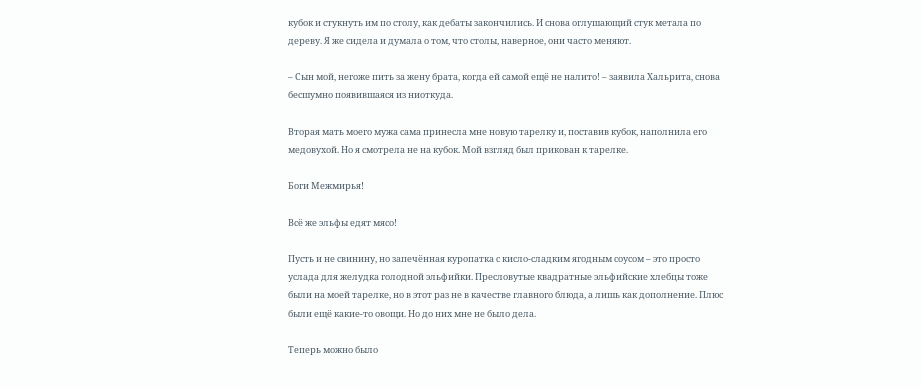кубок и стукнуть им по столу, как дебаты закончились. И снова оглушающий стук метала по дереву. Я же сидела и думала о том, что столы, наверное, они часто меняют.

– Сын мой, негоже пить за жену брата, когда ей самой ещё не налито! – заявила Хальрита, снова бесшумно появившаяся из ниоткуда.

Вторая мать моего мужа сама принесла мне новую тарелку и, поставив кубок, наполнила его медовухой. Но я смотрела не на кубок. Мой взгляд был прикован к тарелке.

Боги Межмирья!

Всё же эльфы едят мясо!

Пусть и не свинину, но запечённая куропатка с кисло-сладким ягодным соусом – это просто услада для желудка голодной эльфийки. Пресловутые квадратные эльфийские хлебцы тоже были на моей тарелке, но в этот раз не в качестве главного блюда, а лишь как дополнение. Плюс были ещё какие-то овощи. Но до них мне не было дела.

Теперь можно было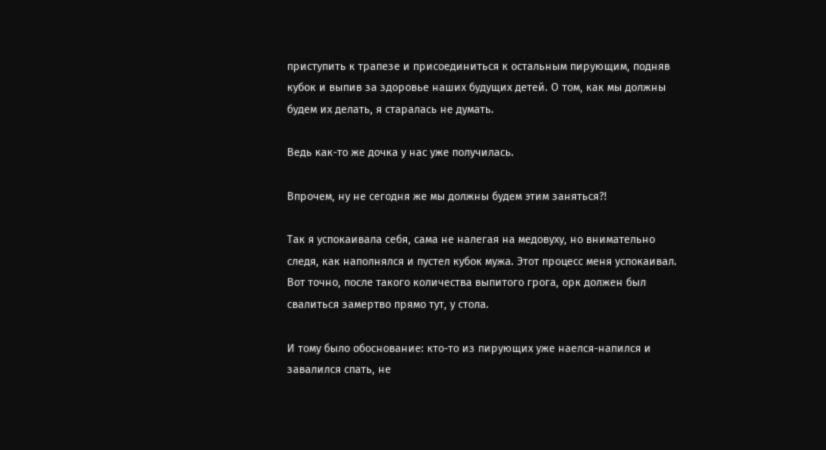приступить к трапезе и присоединиться к остальным пирующим, подняв кубок и выпив за здоровье наших будущих детей. О том, как мы должны будем их делать, я старалась не думать.

Ведь как-то же дочка у нас уже получилась.

Впрочем, ну не сегодня же мы должны будем этим заняться?!

Так я успокаивала себя, сама не налегая на медовуху, но внимательно следя, как наполнялся и пустел кубок мужа. Этот процесс меня успокаивал. Вот точно, после такого количества выпитого грога, орк должен был свалиться замертво прямо тут, у стола.

И тому было обоснование: кто-то из пирующих уже наелся-напился и завалился спать, не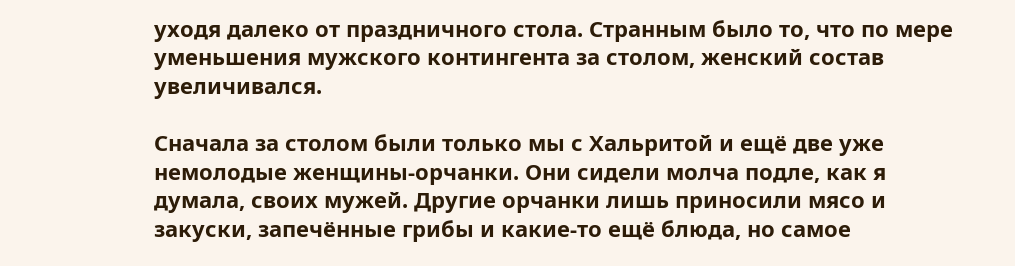уходя далеко от праздничного стола. Странным было то, что по мере уменьшения мужского контингента за столом, женский состав увеличивался.

Сначала за столом были только мы с Хальритой и ещё две уже немолодые женщины-орчанки. Они сидели молча подле, как я думала, своих мужей. Другие орчанки лишь приносили мясо и закуски, запечённые грибы и какие-то ещё блюда, но самое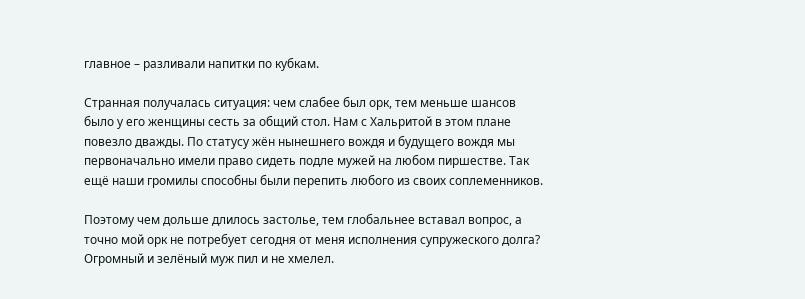главное – разливали напитки по кубкам.

Странная получалась ситуация: чем слабее был орк, тем меньше шансов было у его женщины сесть за общий стол. Нам с Хальритой в этом плане повезло дважды. По статусу жён нынешнего вождя и будущего вождя мы первоначально имели право сидеть подле мужей на любом пиршестве. Так ещё наши громилы способны были перепить любого из своих соплеменников.

Поэтому чем дольше длилось застолье, тем глобальнее вставал вопрос, а точно мой орк не потребует сегодня от меня исполнения супружеского долга? Огромный и зелёный муж пил и не хмелел.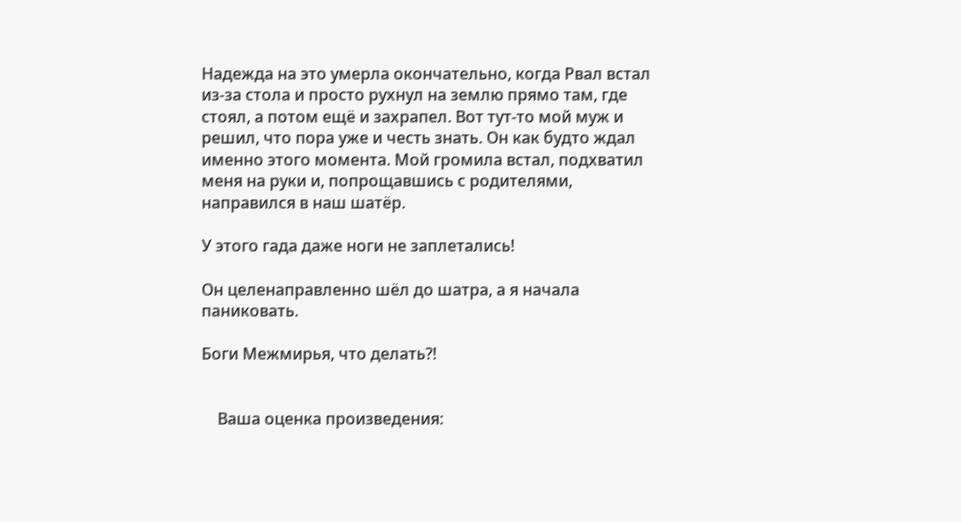Надежда на это умерла окончательно, когда Рвал встал из-за стола и просто рухнул на землю прямо там, где стоял, а потом ещё и захрапел. Вот тут-то мой муж и решил, что пора уже и честь знать. Он как будто ждал именно этого момента. Мой громила встал, подхватил меня на руки и, попрощавшись с родителями, направился в наш шатёр.

У этого гада даже ноги не заплетались!

Он целенаправленно шёл до шатра, а я начала паниковать.

Боги Межмирья, что делать?!


    Ваша оценка произведения: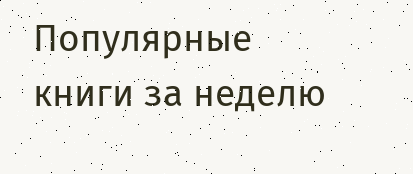Популярные книги за неделю